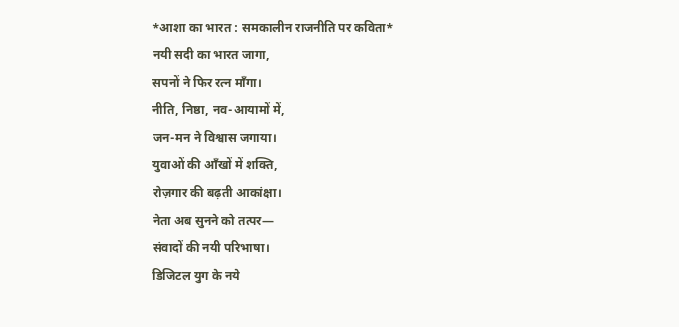*आशा का भारत : समकालीन राजनीति पर कविता*
नयी सदी का भारत जागा,
सपनों ने फिर रत्न माँगा।
नीति, निष्ठा, नव-आयामों में,
जन-मन ने विश्वास जगाया।
युवाओं की आँखों में शक्ति,
रोज़गार की बढ़ती आकांक्षा।
नेता अब सुनने को तत्पर—
संवादों की नयी परिभाषा।
डिजिटल युग के नये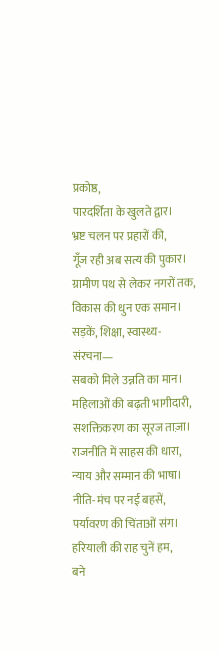प्रकोष्ठ,
पारदर्शिता के खुलते द्वार।
भ्रष्ट चलन पर प्रहारों की,
गूँज रही अब सत्य की पुकार।
ग्रामीण पथ से लेकर नगरों तक,
विकास की धुन एक समान।
सड़कें, शिक्षा, स्वास्थ्य-संरचना—
सबको मिले उन्नति का मान।
महिलाओं की बढ़ती भागीदारी,
सशक्तिकरण का सूरज ताज़ा।
राजनीति में साहस की धारा,
न्याय और सम्मान की भाषा।
नीति-मंच पर नई बहसें,
पर्यावरण की चिंताओं संग।
हरियाली की राह चुनें हम,
बने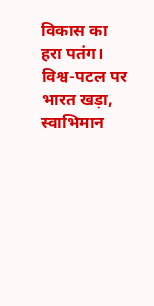विकास का हरा पतंग।
विश्व-पटल पर भारत खड़ा,
स्वाभिमान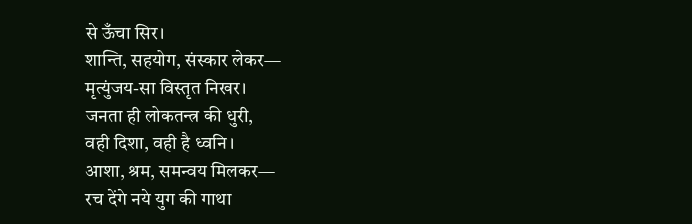से ऊँचा सिर।
शान्ति, सहयोग, संस्कार लेकर—
मृत्युंजय-सा विस्तृत निखर।
जनता ही लोकतन्त्र की धुरी,
वही दिशा, वही है ध्वनि।
आशा, श्रम, समन्वय मिलकर—
रच देंगे नये युग की गाथा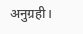अनुग्रही।